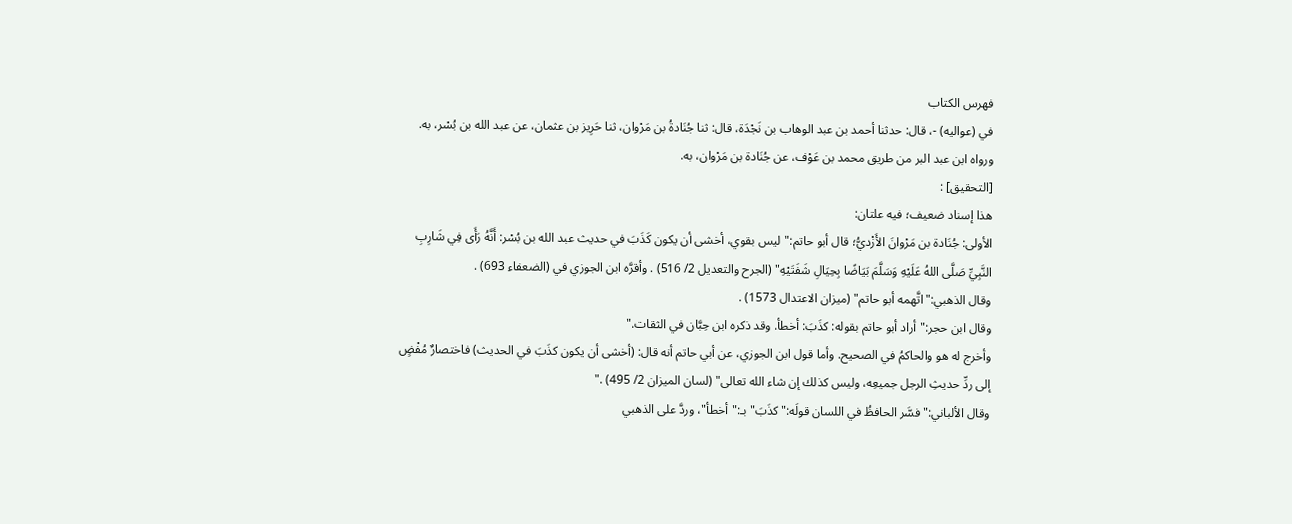فهرس الكتاب
في (عواليه) -، قال: حدثنا أحمد بن عبد الوهاب بن نَجْدَة، قال: ثنا جُنَادةُ بن مَرْوان، ثنا حَرِيز بن عثمان، عن عبد الله بن بُسْر، به.
ورواه ابن عبد البر من طريق محمد بن عَوْف، عن جُنَادة بن مَرْوان، به.
[التحقيق] :
هذا إسناد ضعيف؛ فيه علتان:
الأولى: جُنَادة بن مَرْوانَ الأَزْديُّ؛ قال أبو حاتم:"ليس بقوي، أخشى أن يكون كَذَبَ في حديث عبد الله بن بُسْر: أَنَّهُ رَأَى فِي شَارِبِ النَّبِيِّ صَلَّى اللهُ عَلَيْهِ وَسَلَّمَ بَيَاضًا بِحِيَالِ شَفَتَيْهِ" (الجرح والتعديل 2/ 516) . وأقرَّه ابن الجوزي في (الضعفاء 693) .
وقال الذهبي:"اتَّهمه أبو حاتم" (ميزان الاعتدال 1573) .
وقال ابن حجر:"أراد أبو حاتم بقوله: كذَبَ: أخطأ. وقد ذكره ابن حِبَّان في الثقات."
وأخرج له هو والحاكمُ في الصحيح. وأما قول ابن الجوزي، عن أبي حاتم أنه قال: (أخشى أن يكون كذَبَ في الحديث) فاختصارٌ مُفْضٍ إلى ردِّ حديثِ الرجل جميعِه، وليس كذلك إن شاء الله تعالى" (لسان الميزان 2/ 495) ."
وقال الألباني:"فسَّر الحافظُ في اللسان قولَه:"كذَبَ"بـ:"أخطأ"، وردَّ على الذهبي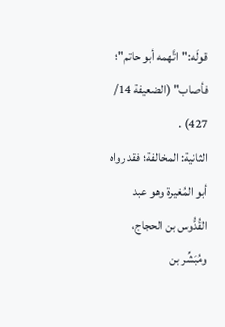قولَه:"اتَّهمه أبو حاتم"؛ فأصاب" (الضعيفة 14/ 427) .
الثانية: المخالفة؛ فقد رواه أبو المُغيرة وهو عبد القُدُّوس بن الحجاج، ومُبَشِّر بن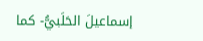إسماعيلَ الحَلَبيُّ- كما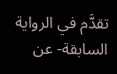تقدَّم في الرواية السابقة- عن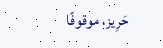حَرِيز، موقوفًا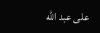على عبد الله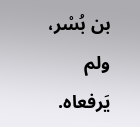بن بُسْر، ولم يَرفعاه.